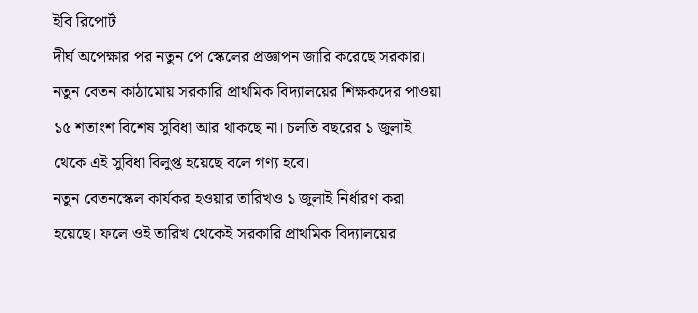ইবি রিপোর্ট
দীর্ঘ অপেক্ষার পর নতুন পে স্কেলের প্রজ্ঞাপন জারি করেছে সরকার। নতুন বেতন কাঠামোয় সরকারি প্রাথমিক বিদ্যালয়ের শিক্ষকদের পাওয়া ১৫ শতাংশ বিশেষ সুবিধা আর থাকছে না। চলতি বছরের ১ জুলাই থেকে এই সুবিধা বিলুপ্ত হয়েছে বলে গণ্য হবে।
নতুন বেতনস্কেল কার্যকর হওয়ার তারিখও ১ জুলাই নির্ধারণ করা হয়েছে। ফলে ওই তারিখ থেকেই সরকারি প্রাথমিক বিদ্যালয়ের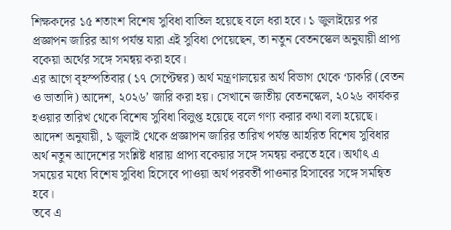শিক্ষকদের ১৫ শতাংশ বিশেষ সুবিধা বাতিল হয়েছে বলে ধরা হবে। ১ জুলাইয়ের পর প্রজ্ঞাপন জারির আগ পর্যন্ত যারা এই সুবিধা পেয়েছেন, তা নতুন বেতনস্কেল অনুযায়ী প্রাপ্য বকেয়া অর্থের সঙ্গে সমন্বয় করা হবে।
এর আগে বৃহস্পতিবার (১৭ সেপ্টেম্বর) অর্থ মন্ত্রণালয়ের অর্থ বিভাগ থেকে ‘চাকরি (বেতন ও ভাতাদি) আদেশ, ২০২৬’ জারি করা হয়। সেখানে জাতীয় বেতনস্কেল, ২০২৬ কার্যকর হওয়ার তারিখ থেকে বিশেষ সুবিধা বিলুপ্ত হয়েছে বলে গণ্য করার কথা বলা হয়েছে।
আদেশ অনুযায়ী, ১ জুলাই থেকে প্রজ্ঞাপন জারির তারিখ পর্যন্ত আহরিত বিশেষ সুবিধার অর্থ নতুন আদেশের সংশ্লিষ্ট ধারায় প্রাপ্য বকেয়ার সঙ্গে সমন্বয় করতে হবে। অর্থাৎ এ সময়ের মধ্যে বিশেষ সুবিধা হিসেবে পাওয়া অর্থ পরবর্তী পাওনার হিসাবের সঙ্গে সমন্বিত হবে।
তবে এ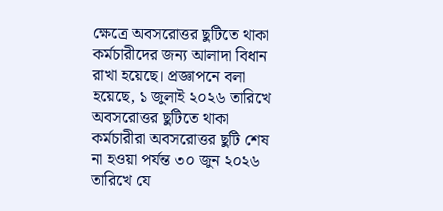ক্ষেত্রে অবসরোত্তর ছুটিতে থাকা কর্মচারীদের জন্য আলাদা বিধান রাখা হয়েছে। প্রজ্ঞাপনে বলা হয়েছে, ১ জুলাই ২০২৬ তারিখে অবসরোত্তর ছুটিতে থাকা কর্মচারীরা অবসরোত্তর ছুটি শেষ না হওয়া পর্যন্ত ৩০ জুন ২০২৬ তারিখে যে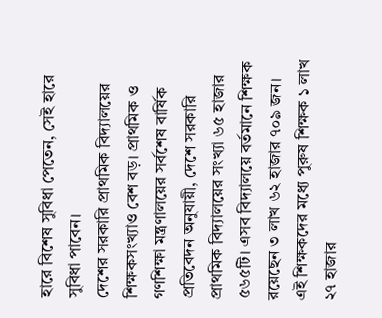হারে বিশেষ সুবিধা পেতেন, সেই হারে সুবিধা পাবেন।
দেশের সরকারি প্রাথমিক বিদ্যালয়ের শিক্ষকসংখ্যাও বেশ বড়। প্রাথমিক ও গণশিক্ষা মন্ত্রণালয়ের সর্বশেষ বার্ষিক প্রতিবেদন অনুযায়ী, দেশে সরকারি প্রাথমিক বিদ্যালয়ের সংখ্যা ৬৫ হাজার ৫৬৫টি। এসব বিদ্যালয়ে বর্তমানে শিক্ষক রয়েছেন ৩ লাখ ৬২ হাজার ৭০৯ জন।
এই শিক্ষকদের মধ্যে পুরুষ শিক্ষক ১ লাখ ২৭ হাজার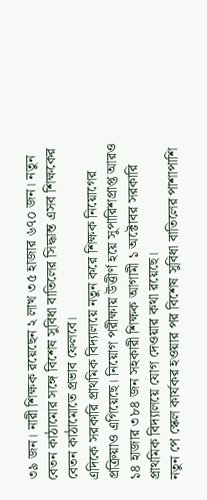৩৯ জন। নারী শিক্ষক রয়েছেন ২ লাখ ৩৫ হাজার ৬৭০ জন। নতুন বেতন কাঠামোর সঙ্গে বিশেষ সুবিধা বাতিলের সিদ্ধান্ত এসব শিক্ষকের বেতন কাঠামোতে প্রভাব ফেলবে।
এদিকে সরকারি প্রাথমিক বিদ্যালয়ে নতুন করে শিক্ষক নিয়োগের প্রক্রিয়াও এগিয়েছে। নিয়োগ পরীক্ষায় উত্তীর্ণ হয়ে সুপারিশপ্রাপ্ত আরও ১৪ হাজার ৩৮৪ জন সহকারী শিক্ষক আগামী ১ অক্টোবর সরকারি প্রাথমিক বিদ্যালয়ে যোগ দেওয়ার কথা রয়েছে।
নতুন পে স্কেল কার্যকর হওয়ার পর বিশেষ সুবিধা বাতিলের পাশাপাশি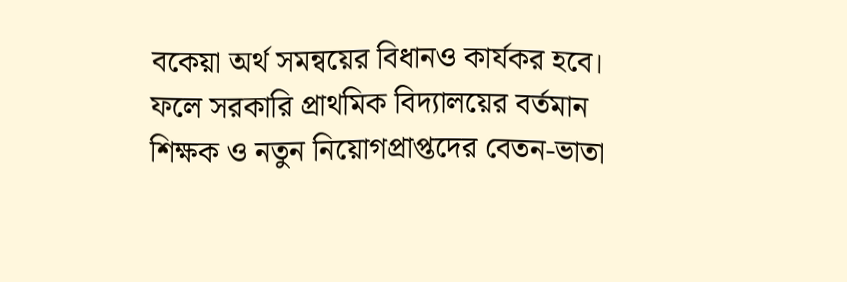বকেয়া অর্থ সমন্বয়ের বিধানও কার্যকর হবে। ফলে সরকারি প্রাথমিক বিদ্যালয়ের বর্তমান শিক্ষক ও নতুন নিয়োগপ্রাপ্তদের বেতন-ভাতা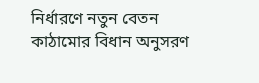নির্ধারণে নতুন বেতন কাঠামোর বিধান অনুসরণ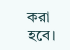করা হবে।